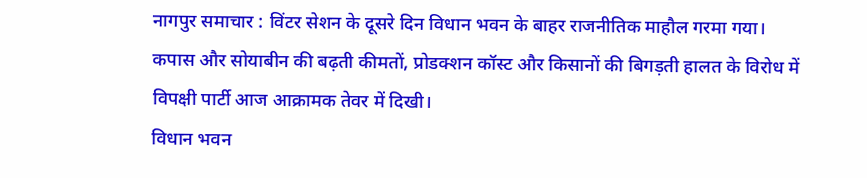नागपुर समाचार : विंटर सेशन के दूसरे दिन विधान भवन के बाहर राजनीतिक माहौल गरमा गया। कपास और सोयाबीन की बढ़ती कीमतों, प्रोडक्शन कॉस्ट और किसानों की बिगड़ती हालत के विरोध में विपक्षी पार्टी आज आक्रामक तेवर में दिखी।
विधान भवन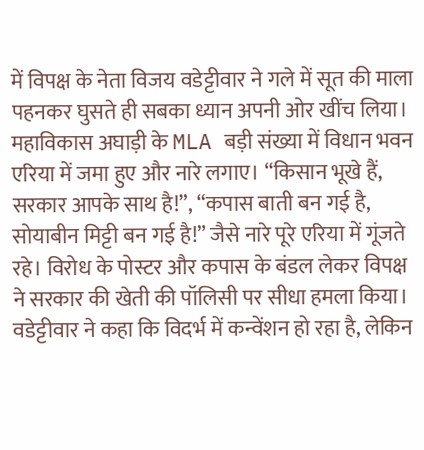में विपक्ष के नेता विजय वडेट्टीवार ने गले में सूत की माला पहनकर घुसते ही सबका ध्यान अपनी ओर खींच लिया। महाविकास अघाड़ी के MLA बड़ी संख्या में विधान भवन एरिया में जमा हुए और नारे लगाए। “किसान भूखे हैं, सरकार आपके साथ है!”, “कपास बाती बन गई है, सोयाबीन मिट्टी बन गई है!” जैसे नारे पूरे एरिया में गूंजते रहे। विरोध के पोस्टर और कपास के बंडल लेकर विपक्ष ने सरकार की खेती की पॉलिसी पर सीधा हमला किया।
वडेट्टीवार ने कहा कि विदर्भ में कन्वेंशन हो रहा है, लेकिन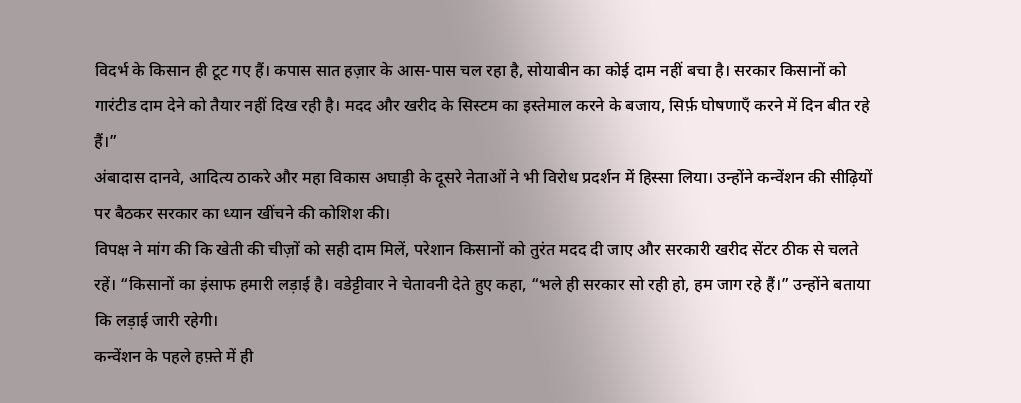विदर्भ के किसान ही टूट गए हैं। कपास सात हज़ार के आस-पास चल रहा है, सोयाबीन का कोई दाम नहीं बचा है। सरकार किसानों को गारंटीड दाम देने को तैयार नहीं दिख रही है। मदद और खरीद के सिस्टम का इस्तेमाल करने के बजाय, सिर्फ़ घोषणाएँ करने में दिन बीत रहे हैं।”
अंबादास दानवे, आदित्य ठाकरे और महा विकास अघाड़ी के दूसरे नेताओं ने भी विरोध प्रदर्शन में हिस्सा लिया। उन्होंने कन्वेंशन की सीढ़ियों पर बैठकर सरकार का ध्यान खींचने की कोशिश की।
विपक्ष ने मांग की कि खेती की चीज़ों को सही दाम मिलें, परेशान किसानों को तुरंत मदद दी जाए और सरकारी खरीद सेंटर ठीक से चलते रहें। “किसानों का इंसाफ हमारी लड़ाई है। वडेट्टीवार ने चेतावनी देते हुए कहा, “भले ही सरकार सो रही हो, हम जाग रहे हैं।” उन्होंने बताया कि लड़ाई जारी रहेगी।
कन्वेंशन के पहले हफ़्ते में ही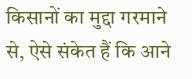किसानों का मुद्दा गरमाने से, ऐसे संकेत हैं कि आने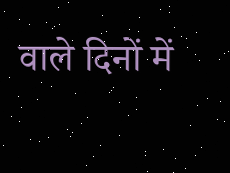वाले दिनों में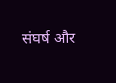संघर्ष और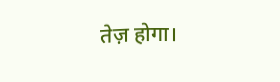तेज़ होगा।